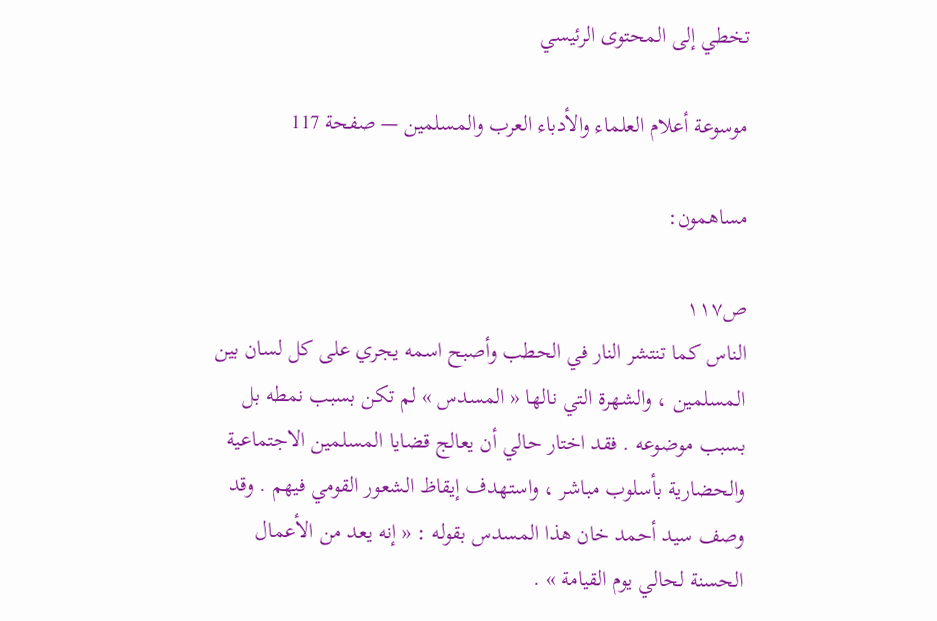تخطي إلى المحتوى الرئيسي

موسوعة أعلام العلماء والأدباء العرب والمسلمين — صفحة 117

مساهمون:

ص١١٧
الناس كما تنتشر النار في الحطب وأصبح اسمه يجري على كل لسان بين المسلمين ، والشهرة التي نالها « المسدس » لم تكن بسبب نمطه بل بسبب موضوعه . فقد اختار حالي أن يعالج قضايا المسلمين الاجتماعية والحضارية بأسلوب مباشر ، واستهدف إيقاظ الشعور القومي فيهم . وقد وصف سيد أحمد خان هذا المسدس بقوله : « إنه يعد من الأعمال الحسنة لحالي يوم القيامة » .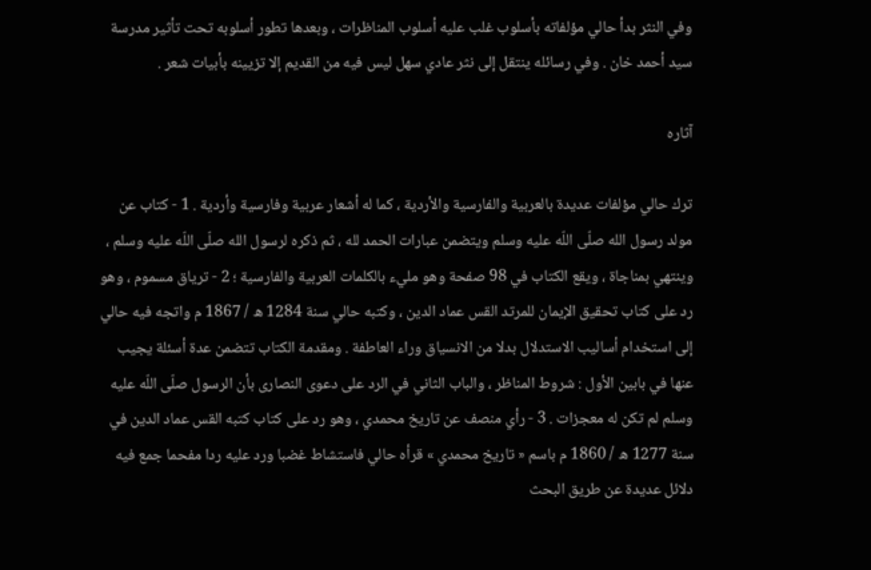وفي النثر بدأ حالي مؤلفاته بأسلوب غلب عليه أسلوب المناظرات ، وبعدها تطور أسلوبه تحت تأثير مدرسة سيد أحمد خان . وفي رسائله ينتقل إلى نثر عادي سهل ليس فيه من القديم إلا تزيينه بأبيات شعر .

آثاره

ترك حالي مؤلفات عديدة بالعربية والفارسية والأردية ، كما له أشعار عربية وفارسية وأردية . 1 - كتاب عن مولد رسول الله صلّى اللّه عليه وسلم ويتضمن عبارات الحمد لله ، ثم ذكره لرسول الله صلّى اللّه عليه وسلم ، وينتهي بمناجاة ، ويقع الكتاب في 98 صفحة وهو مليء بالكلمات العربية والفارسية ؛ 2 - ترياق مسموم ، وهو رد على كتاب تحقيق الإيمان للمرتد القس عماد الدين ، وكتبه حالي سنة 1284 ه / 1867 م واتجه فيه حالي إلى استخدام أساليب الاستدلال بدلا من الانسياق وراء العاطفة . ومقدمة الكتاب تتضمن عدة أسئلة يجيب عنها في بابين الأول : شروط المناظر ، والباب الثاني في الرد على دعوى النصارى بأن الرسول صلّى اللّه عليه وسلم لم تكن له معجزات . 3 - رأي منصف عن تاريخ محمدي ، وهو رد على كتاب كتبه القس عماد الدين في سنة 1277 ه / 1860 م باسم « تاريخ محمدي » قرأه حالي فاستشاط غضبا ورد عليه ردا مفحما جمع فيه دلائل عديدة عن طريق البحث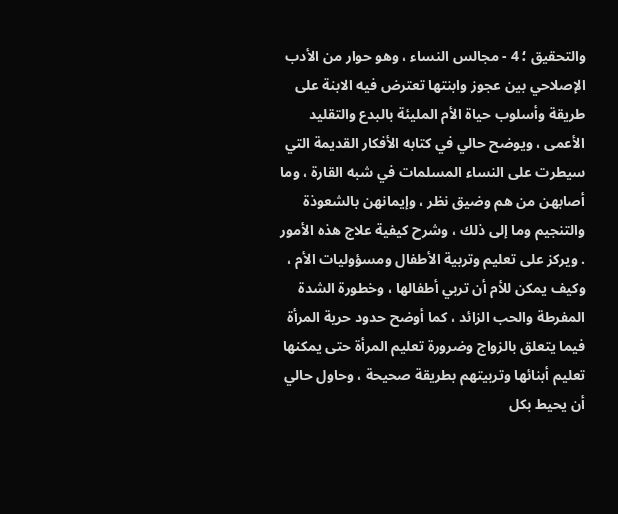والتحقيق ؛ 4 - مجالس النساء ، وهو حوار من الأدب الإصلاحي بين عجوز وابنتها تعترض فيه الابنة على طريقة وأسلوب حياة الأم المليئة بالبدع والتقليد الأعمى ، ويوضح حالي في كتابه الأفكار القديمة التي سيطرت على النساء المسلمات في شبه القارة ، وما أصابهن من هم وضيق نظر ، وإيمانهن بالشعوذة والتنجيم وما إلى ذلك ، وشرح كيفية علاج هذه الأمور . ويركز على تعليم وتربية الأطفال ومسؤوليات الأم ، وكيف يمكن للأم أن تربي أطفالها ، وخطورة الشدة المفرطة والحب الزائد ، كما أوضح حدود حرية المرأة فيما يتعلق بالزواج وضرورة تعليم المرأة حتى يمكنها تعليم أبنائها وتربيتهم بطريقة صحيحة ، وحاول حالي أن يحيط بكل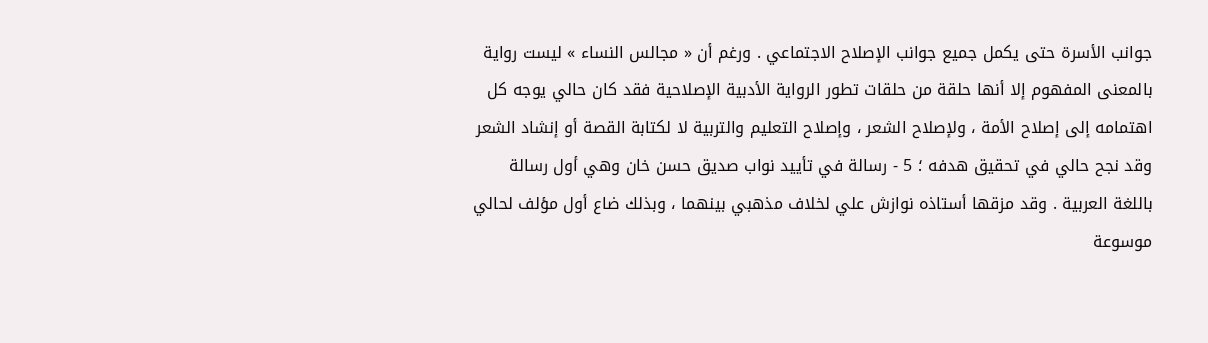جوانب الأسرة حتى يكمل جميع جوانب الإصلاح الاجتماعي . ورغم أن « مجالس النساء » ليست رواية بالمعنى المفهوم إلا أنها حلقة من حلقات تطور الرواية الأدبية الإصلاحية فقد كان حالي يوجه كل اهتمامه إلى إصلاح الأمة ، ولإصلاح الشعر ، وإصلاح التعليم والتربية لا لكتابة القصة أو إنشاد الشعر وقد نجح حالي في تحقيق هدفه ؛ 5 - رسالة في تأييد نواب صديق حسن خان وهي أول رسالة باللغة العربية . وقد مزقها أستاذه نوازش علي لخلاف مذهبي بينهما ، وبذلك ضاع أول مؤلف لحالي
موسوعة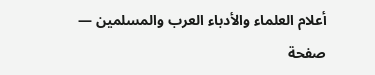أعلام العلماء والأدباء العرب والمسلمين — صفحة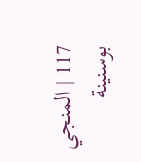117 | المنجي بوسنينة